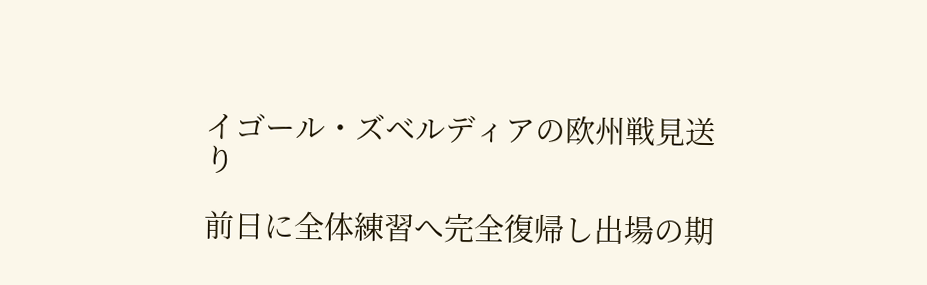イゴール・ズベルディアの欧州戦見送り

前日に全体練習へ完全復帰し出場の期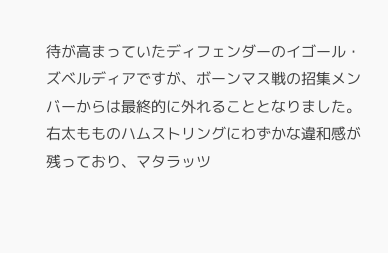待が高まっていたディフェンダーのイゴール・ズベルディアですが、ボーンマス戦の招集メンバーからは最終的に外れることとなりました。右太もものハムストリングにわずかな違和感が残っており、マタラッツ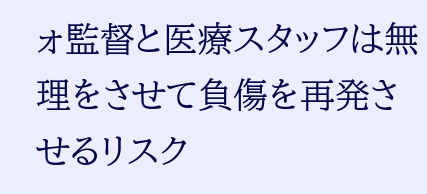ォ監督と医療スタッフは無理をさせて負傷を再発させるリスク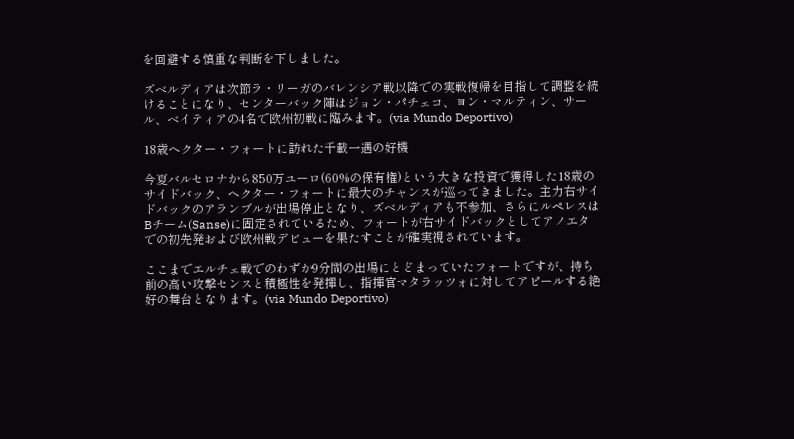を回避する慎重な判断を下しました。

ズベルディアは次節ラ・リーガのバレンシア戦以降での実戦復帰を目指して調整を続けることになり、センターバック陣はジョン・パチェコ、ヨン・マルティン、サール、ベイティアの4名で欧州初戦に臨みます。(via Mundo Deportivo)

18歳ヘクター・フォートに訪れた千載一遇の好機

今夏バルセロナから850万ユーロ(60%の保有権)という大きな投資で獲得した18歳のサイドバック、ヘクター・フォートに最大のチャンスが巡ってきました。主力右サイドバックのアランブルが出場停止となり、ズベルディアも不参加、さらにルペレスはBチーム(Sanse)に固定されているため、フォートが右サイドバックとしてアノエタでの初先発および欧州戦デビューを果たすことが確実視されています。

ここまでエルチェ戦でのわずか9分間の出場にとどまっていたフォートですが、持ち前の高い攻撃センスと積極性を発揮し、指揮官マタラッツォに対してアピールする絶好の舞台となります。(via Mundo Deportivo)